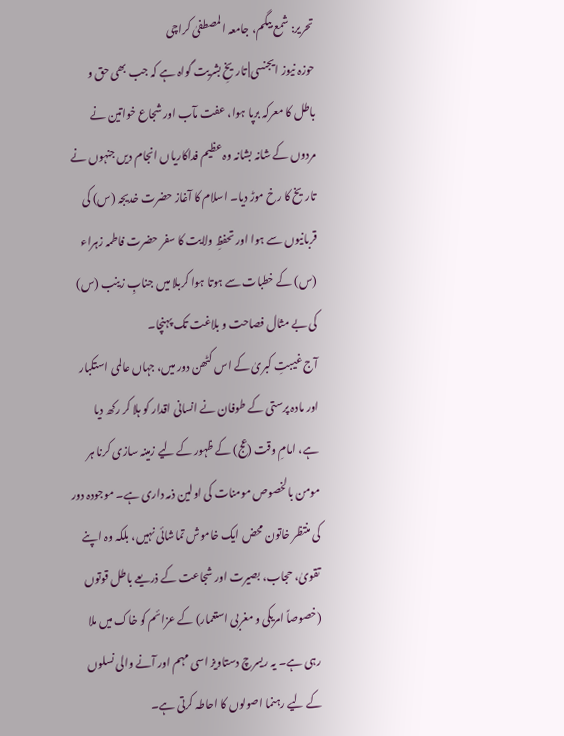تحریر: شمع بیگم، جامعہ المصطفیٰ کراچی
حوزہ نیوز ایجنسی| تاریخِ بشریت گواہ ہے کہ جب بھی حق و باطل کا معرکہ برپا ہوا، عفت مآب اور شجاع خواتین نے مردوں کے شانہ بشانہ وہ عظیم فداکاریاں انجام دیں جنہوں نے تاریخ کا رخ موڑ دیا۔ اسلام کا آغاز حضرت خدیجہ (س) کی قربانیوں سے ہوا اور تحفظِ ولایت کا سفر حضرت فاطمہ زہراء (س) کے خطبات سے ہوتا ہوا کربلا میں جنابِ زینب (س) کی بے مثال فصاحت و بلاغت تک پہنچا۔
آج غیبتِ کبریٰ کے اس کٹھن دور میں، جہاں عالمی استکبار اور مادہ پرستی کے طوفان نے انسانی اقدار کو ہلا کر رکھ دیا ہے، امامِ وقت (عج) کے ظہور کے لیے زمینہ سازی کرنا ہر مومن بالخصوص مومنات کی اولین ذمہ داری ہے۔ موجودہ دور کی منتظر خاتون محض ایک خاموش تماشائی نہیں، بلکہ وہ اپنے تقویٰ، حجاب، بصیرت اور شجاعت کے ذریعے باطل قوتوں (خصوصاً امریکی و مغربی استعمار) کے عزائم کو خاک میں ملا رہی ہے۔ یہ ریسرچ دستاویز اسی مہم اور آنے والی نسلوں کے لیے رہنما اصولوں کا احاطہ کرتی ہے۔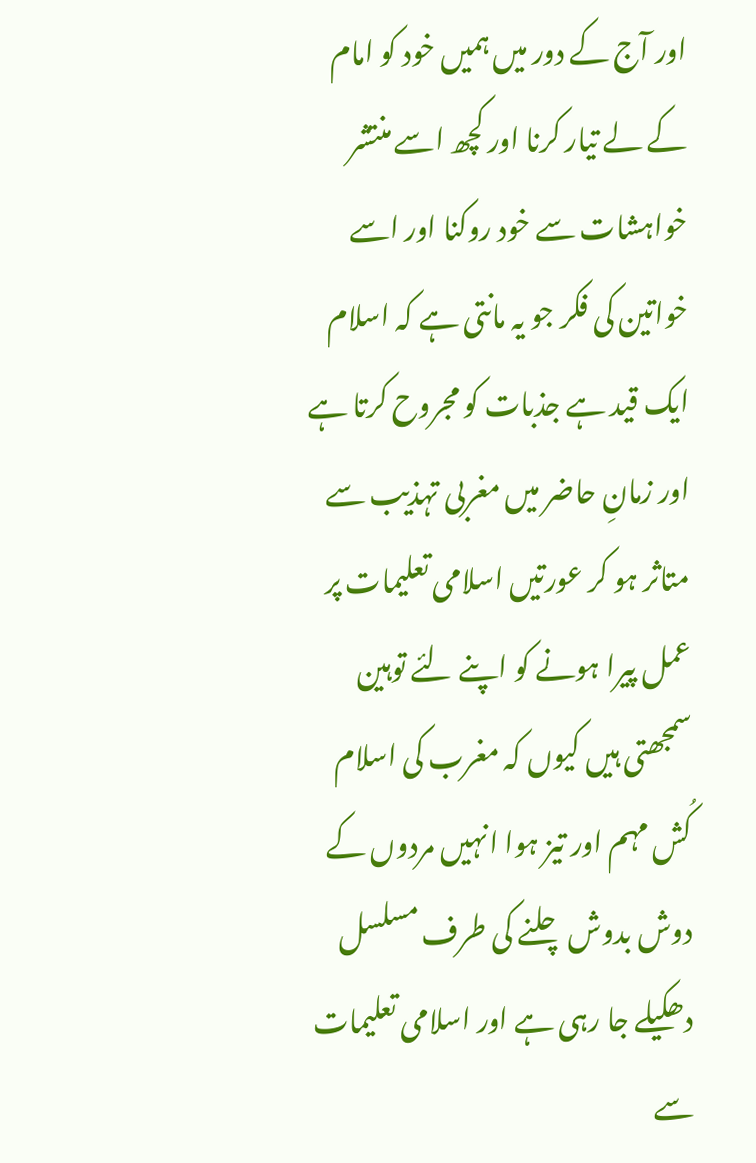اور آج کے دور میں ہمیں خود کو امام کے لے تیار کرنا اور کچھ اسے منتشر خواہشات سے خود روکنا اور اسے خواتین کی فکر جو یہ مانتی ہے کہ اسلام ایک قید ہے جذبات کو مجروح کرتا ہے اور زمانِ حاضر میں مغربی تہذیب سے متاثر ہو کر عورتیں اسلامی تعلیمات پر عمل پیرا ہونے کو اپنے لئے توہین سمجھتی ہیں کیوں کہ مغرب کی اسلام کُش مہم اور تیز ہوا انہیں مردوں کے دوش بدوش چلنے کی طرف مسلسل دھکیلے جا رہی ہے اور اسلامی تعلیمات سے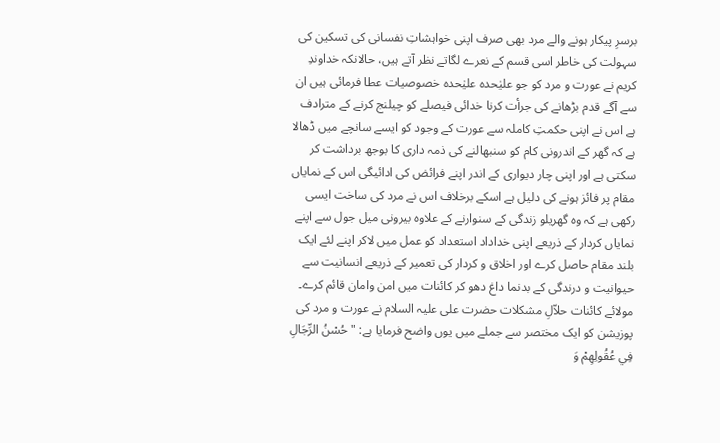برسرِ پیکار ہونے والے مرد بھی صرف اپنی خواہشاتِ نفسانی کی تسکین کی سہولت کی خاطر اسی قسم کے نعرے لگاتے نظر آتے ہیں، حالانکہ خداوندِ کریم نے عورت و مرد کو جو علیٰحدہ علیٰحدہ خصوصیات عطا فرمائی ہیں ان سے آگے قدم بڑھانے کی جرأت کرنا خدائی فیصلے کو چیلنج کرنے کے مترادف ہے اس نے اپنی حکمتِ کاملہ سے عورت کے وجود کو ایسے سانچے میں ڈھالا ہے کہ گھر کے اندرونی کام کو سنبھالنے کی ذمہ داری کا بوجھ برداشت کر سکتی ہے اور اپنی چار دیواری کے اندر اپنے فرائض کی ادائیگی اس کے نمایاں مقام پر فائز ہونے کی دلیل ہے اسکے برخلاف اس نے مرد کی ساخت ایسی رکھی ہے کہ وہ گھریلو زندگی کے سنوارنے کے علاوہ بیرونی میل جول سے اپنے نمایاں کردار کے ذریعے اپنی خداداد استعداد کو عمل میں لاکر اپنے لئے ایک بلند مقام حاصل کرے اور اخلاق و کردار کی تعمیر کے ذریعے انسانیت سے حیوانیت و درندگی کے بدنما داغ دھو کر کائنات میں امن وامان قائم کرے۔
مولائے کائنات حلاّلِ مشکلات حضرت علی علیہ السلام نے عورت و مرد کی پوزیشن کو ایک مختصر سے جملے میں یوں واضح فرمایا ہے: "حُسْنُ الرِّجَالِ فِي عُقُولِهِمْ وَ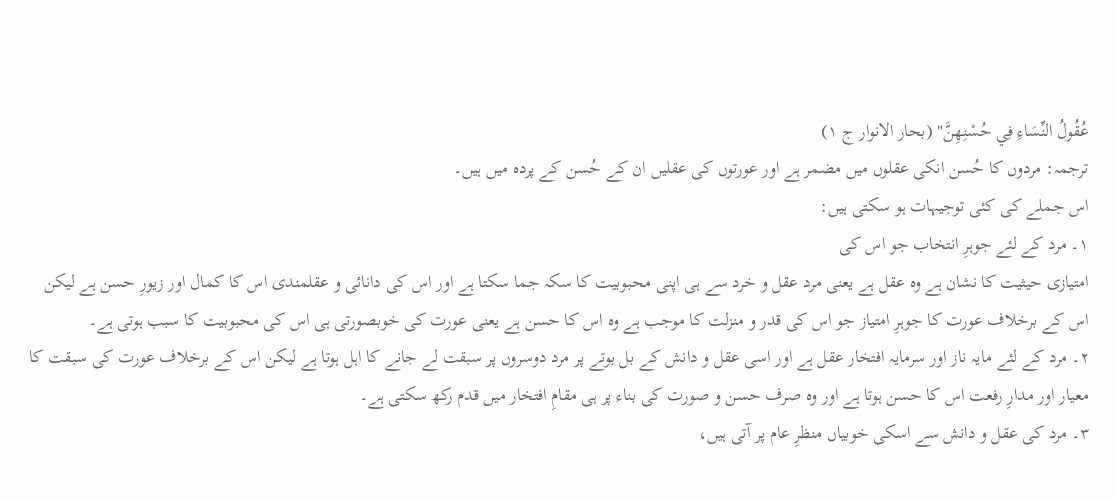عُقُولُ النِّسَاءِ فِي حُسْنِهِنَّ" (بحار الانوار ج ۱)
ترجمہ: مردوں کا حُسن انکی عقلوں میں مضمر ہے اور عورتوں کی عقلیں ان کے حُسن کے پردہ میں ہیں۔
اس جملے کی کئی توجیہات ہو سکتی ہیں:
۱۔ مرد کے لئے جوہرِ انتخاب جو اس کی
امتیازی حیثیت کا نشان ہے وہ عقل ہے یعنی مرد عقل و خرد سے ہی اپنی محبوبیت کا سکہ جما سکتا ہے اور اس کی دانائی و عقلمندی اس کا کمال اور زیورِ حسن ہے لیکن اس کے برخلاف عورت کا جوہرِ امتیاز جو اس کی قدر و منزلت کا موجب ہے وہ اس کا حسن ہے یعنی عورت کی خوبصورتی ہی اس کی محبوبیت کا سبب ہوتی ہے۔
۲۔ مرد کے لئے مایہ ناز اور سرمایہ افتخار عقل ہے اور اسی عقل و دانش کے بل بوتے پر مرد دوسروں پر سبقت لے جانے کا اہل ہوتا ہے لیکن اس کے برخلاف عورت کی سبقت کا معیار اور مدارِ رفعت اس کا حسن ہوتا ہے اور وہ صرف حسن و صورت کی بناء پر ہی مقامِ افتخار میں قدم رکھ سکتی ہے۔
۳۔ مرد کی عقل و دانش سے اسکی خوبیاں منظرِ عام پر آتی ہیں،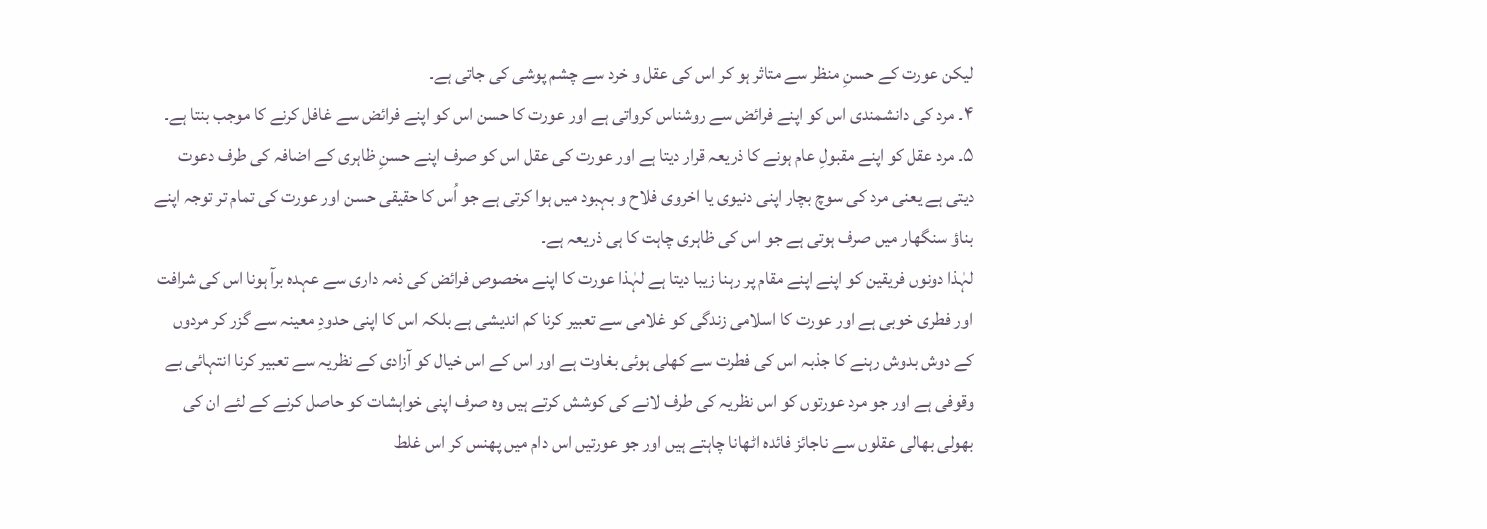لیکن عورت کے حسنِ منظر سے متاثر ہو کر اس کی عقل و خرد سے چشم پوشی کی جاتی ہے۔
۴۔ مرد کی دانشمندی اس کو اپنے فرائض سے روشناس کرواتی ہے اور عورت کا حسن اس کو اپنے فرائض سے غافل کرنے کا موجب بنتا ہے۔
۵۔ مرد عقل کو اپنے مقبولِ عام ہونے کا ذریعہ قرار دیتا ہے اور عورت کی عقل اس کو صرف اپنے حسنِ ظاہری کے اضافہ کی طرف دعوت دیتی ہے یعنی مرد کی سوچ بچار اپنی دنیوی یا اخروی فلاح و بہبود میں ہوا کرتی ہے جو اُس کا حقیقی حسن اور عورت کی تمام تر توجہ اپنے بناؤ سنگھار میں صرف ہوتی ہے جو اس کی ظاہری چاہت کا ہی ذریعہ ہے۔
لہٰذا دونوں فریقین کو اپنے اپنے مقام پر رہنا زیبا دیتا ہے لہٰذا عورت کا اپنے مخصوص فرائض کی ذمہ داری سے عہدہ برآ ہونا اس کی شرافت اور فطری خوبی ہے اور عورت کا اسلامی زندگی کو غلامی سے تعبیر کرنا کم اندیشی ہے بلکہ اس کا اپنی حدودِ معینہ سے گزر کر مردوں کے دوش بدوش رہنے کا جذبہ اس کی فطرت سے کھلی ہوئی بغاوت ہے اور اس کے اس خیال کو آزادی کے نظریہ سے تعبیر کرنا انتہائی بے وقوفی ہے اور جو مرد عورتوں کو اس نظریہ کی طرف لانے کی کوشش کرتے ہیں وہ صرف اپنی خواہشات کو حاصل کرنے کے لئے ان کی بھولی بھالی عقلوں سے ناجائز فائدہ اٹھانا چاہتے ہیں اور جو عورتیں اس دام میں پھنس کر اس غلط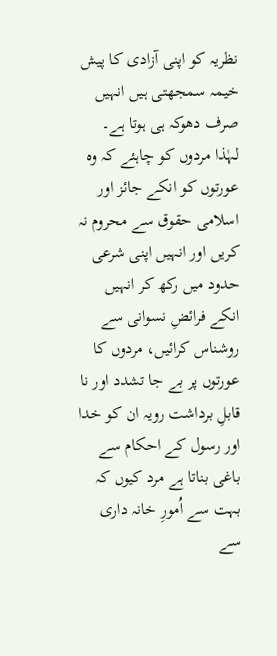نظریہ کو اپنی آزادی کا پیش خیمہ سمجھتی ہیں انہیں صرف دھوکہ ہی ہوتا ہے۔
لہٰذا مردوں کو چاہئے کہ وہ عورتوں کو انکے جائز اور اسلامی حقوق سے محروم نہ کریں اور انہیں اپنی شرعی حدود میں رکھ کر انہیں انکے فرائضِ نسوانی سے روشناس کرائیں، مردوں کا عورتوں پر بے جا تشدد اور نا قابلِ برداشت رویہ ان کو خدا اور رسول کے احکام سے باغی بناتا ہے مرد کیوں کہ بہت سے اُمورِ خانہ داری سے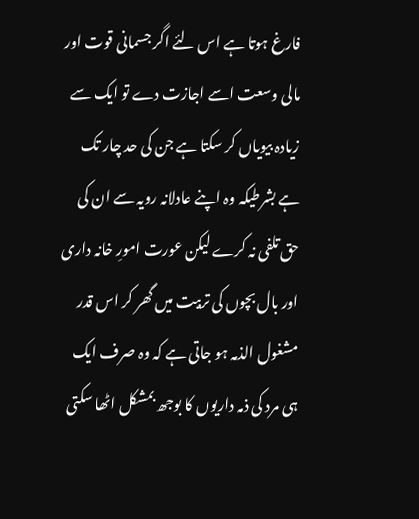فارغ ہوتا ہے اس لئے اگر جسمانی قوت اور مالی وسعت اسے اجازت دے تو ایک سے زیادہ بیویاں کر سکتا ہے جن کی حد چار تک ہے بشرطیکہ وہ اپنے عادلانہ رویہ سے ان کی حق تلفی نہ کرے لیکن عورت امورِ خانہ داری اور بال بچوں کی تربیت میں گھر کر اس قدر مشغول الذمہ ہو جاتی ہے کہ وہ صرف ایک ہی مرد کی ذمہ داریوں کا بوجھ بمشکل اٹھا سکتی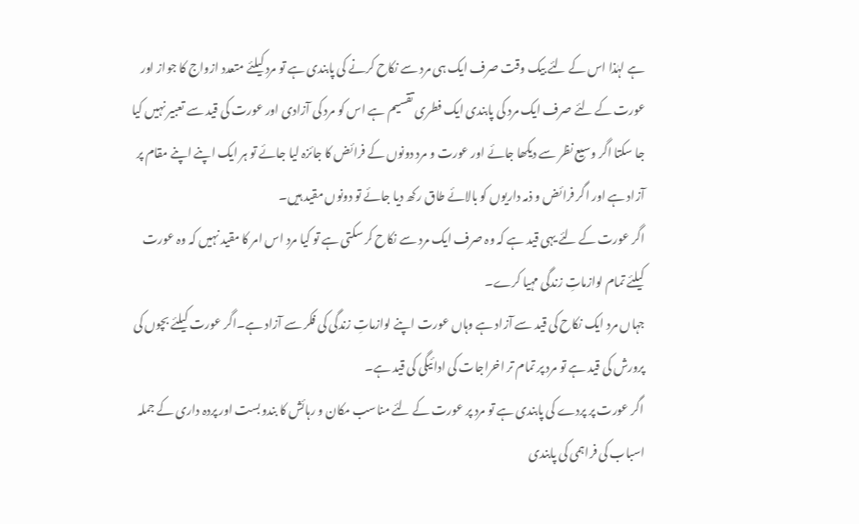ہے لہٰذا اس کے لئے بیک وقت صرف ایک ہی مرد سے نکاح کرنے کی پابندی ہے تو مرد کیلئے متعدد ازواج کا جواز اور عورت کے لئے صرف ایک مرد کی پابندی ایک فطری تقسیم ہے اس کو مرد کی آزادی اور عورت کی قید سے تعبیر نہیں کیا جا سکتا اگر وسیع نظر سے دیکھا جائے اور عورت و مرد دونوں کے فرائض کا جائزہ لیا جائے تو ہر ایک اپنے اپنے مقام پر آزاد ہے اور اگر فرائض و ذمہ داریوں کو بالائے طاق رکھ دیا جائے تو دونوں مقید ہیں۔
اگر عورت کے لئے یہی قید ہے کہ وہ صرف ایک مرد سے نکاح کر سکتی ہے تو کیا مرد اس امر کا مقید نہیں کہ وہ عورت کیلئے تمام لوازماتِ زندگی مہیا کرے۔
جہاں مرد ایک نکاح کی قید سے آزاد ہے وہاں عورت اپنے لوازماتِ زندگی کی فکر سے آزاد ہے۔اگر عورت کیلئے بچوں کی پرورش کی قید ہے تو مرد پر تمام تر اخراجات کی ادائیگی کی قید ہے۔
اگر عورت پر پردے کی پابندی ہے تو مرد پر عورت کے لئے مناسب مکان و رہائش کا بندوبست اور پردہ داری کے جملہ اسباب کی فراہمی کی پابندی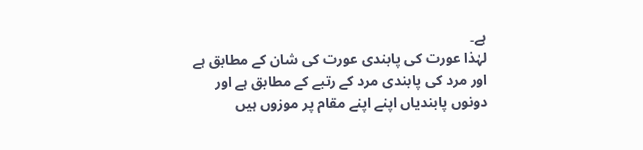ہے۔
لہٰذا عورت کی پابندی عورت کی شان کے مطابق ہے اور مرد کی پابندی مرد کے رتبے کے مطابق ہے اور دونوں پابندیاں اپنے اپنے مقام پر موزوں ہیں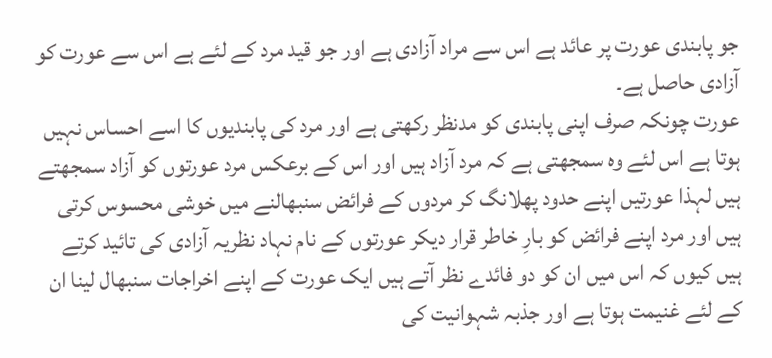جو پابندی عورت پر عائد ہے اس سے مراد آزادی ہے اور جو قید مرد کے لئے ہے اس سے عورت کو آزادی حاصل ہے۔
عورت چونکہ صرف اپنی پابندی کو مدنظر رکھتی ہے اور مرد کی پابندیوں کا اسے احساس نہیں ہوتا ہے اس لئے وہ سمجھتی ہے کہ مرد آزاد ہیں اور اس کے برعکس مرد عورتوں کو آزاد سمجھتے ہیں لہذا عورتیں اپنے حدود پھلانگ کر مردوں کے فرائض سنبھالنے میں خوشی محسوس کرتی ہیں اور مرد اپنے فرائض کو بارِ خاطر قرار دیکر عورتوں کے نام نہاد نظریہ آزادی کی تائید کرتے ہیں کیوں کہ اس میں ان کو دو فائدے نظر آتے ہیں ایک عورت کے اپنے اخراجات سنبھال لینا ان کے لئے غنیمت ہوتا ہے اور جذبہ شہوانیت کی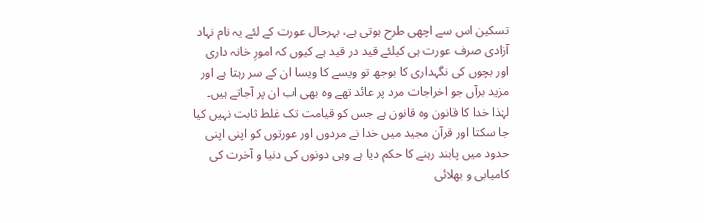تسکین اس سے اچھی طرح ہوتی ہے، بہرحال عورت کے لئے یہ نام نہاد آزادی صرف عورت ہی کیلئے قید در قید ہے کیوں کہ امورِ خانہ داری اور بچوں کی نگہداری کا بوجھ تو ویسے کا ویسا ان کے سر رہتا ہے اور مزید برآں جو اخراجات مرد پر عائد تھے وہ بھی اب ان پر آجاتے ہیں۔
لہٰذا خدا کا قانون وہ قانون ہے جس کو قیامت تک غلط ثابت نہیں کیا جا سکتا اور قرآن مجید میں خدا نے مردوں اور عورتوں کو اپنی اپنی حدود میں پابند رہنے کا حکم دیا ہے وہی دونوں کی دنیا و آخرت کی کامیابی و بھلائی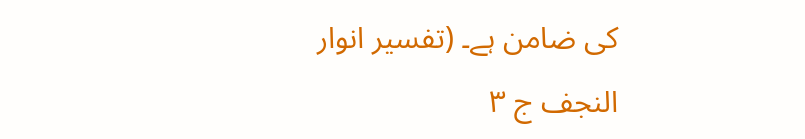کی ضامن ہے۔ (تفسیر انوار النجف ج ۳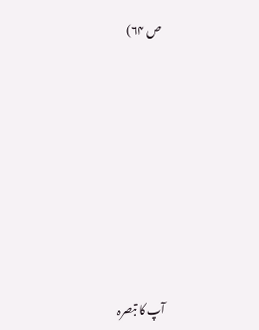ص ۶۴)









آپ کا تبصرہ